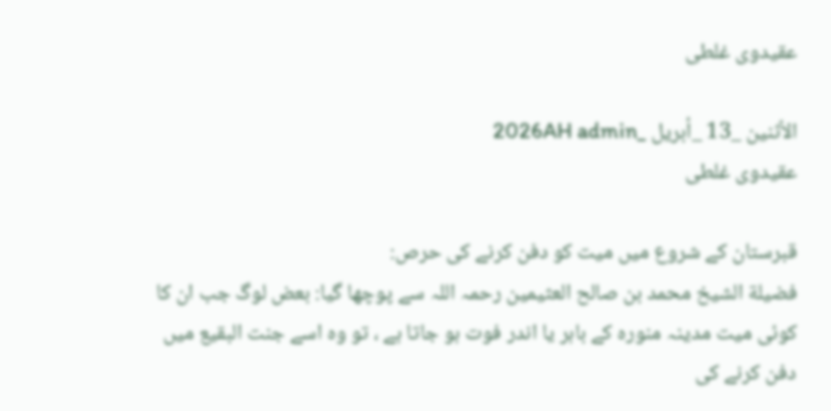عقيدوی غلطی

الأثنين _13 _أبريل _2026AH admin
عقيدوی غلطی

قبرستان کے شروع میں میت کو دفن کرنے کی حرص:
فضیلة الشیخ محمد بن صالح العثيمين رحمہ اللہ سے پوچھا گیا: بعض لوگ جب ان کا کوئی میت مدینہ منورہ کے باہر یا اندر فوت ہو جاتا ہے ، تو وہ اسے جنت البقیع میں دفن کرنے کی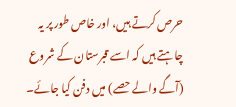حرص کرتے ہیں، اور خاص طور پر یہ چاہتے ہیں کہ اسے قبرستان کے شروع (آگے والے حصے) میں دفن کیا جائے۔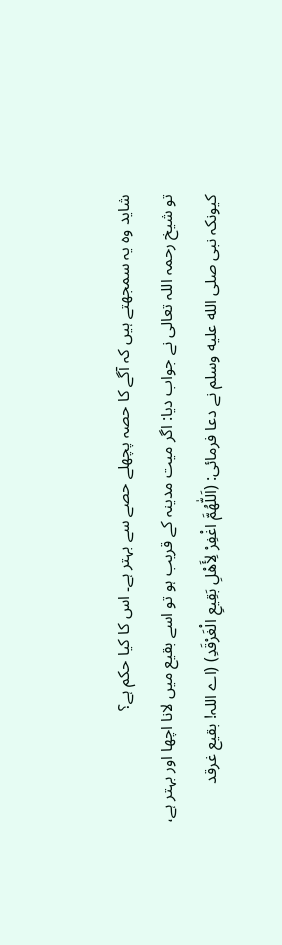شاید وہ یہ سمجھتے ہیں کہ آگے کا حصہ پچھلے حصے سے بہتر ہے۔ اس کا کیا حکم ہے؟
تو شیخ رحمہ اللہ تعالى نے جواب دیا: اگر میت مدینہ کے قریب ہو تو اسے بقیع میں لانا اچھا اور بہتر ہے، کیونکہ نبی صلى الله عليه وسلم نے دعا فرمائی: (اَللّٰهُمَّ اغْفِرْ لِأَهْلِ بَقِيعِ الْغَرْقَدِ) (اے اللہ! بقیع غرقد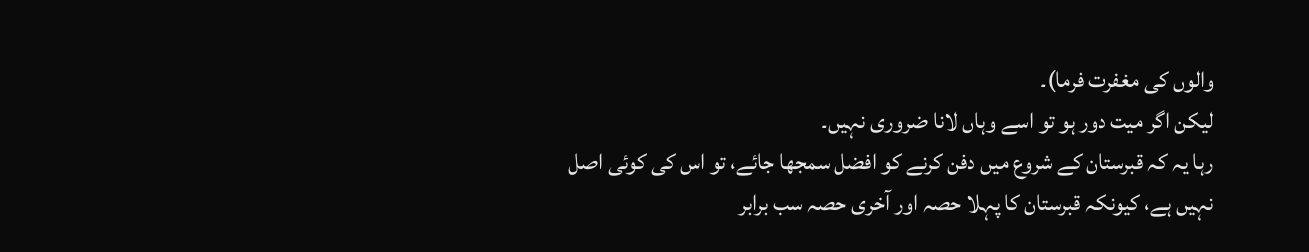والوں کی مغفرت فرما)۔
لیکن اگر میت دور ہو تو اسے وہاں لانا ضروری نہیں۔
رہا یہ کہ قبرستان کے شروع میں دفن کرنے کو افضل سمجھا جائے، تو اس کی کوئی اصل نہیں ہے، کیونکہ قبرستان کا پہلا حصہ اور آخری حصہ سب برابر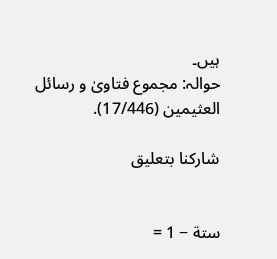ہیں۔
حوالہ: مجموع فتاویٰ و رسائل العثیمین (17/446).

شاركنا بتعليق


ستة − 1 =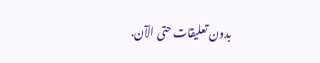بدون تعليقات حتى الآن.